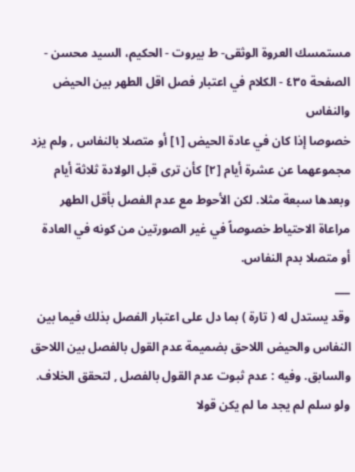مستمسك العروة الوثقى- ط بیروت - الحكيم، السيد محسن - الصفحة ٤٣٥ - الكلام في اعتبار فصل اقل الطهر بين الحيض والنفاس
خصوصا إذا كان في عادة الحيض [١] أو متصلا بالنفاس , ولم يزد مجموعهما عن عشرة أيام [٢] كأن ترى قبل الولادة ثلاثة أيام وبعدها سبعة مثلا. لكن الأحوط مع عدم الفصل بأقل الطهر مراعاة الاحتياط خصوصاً في غير الصورتين من كونه في العادة أو متصلا بدم النفاس.
___
وقد يستدل له ( تارة ) بما دل على اعتبار الفصل بذلك فيما بين النفاس والحيض اللاحق بضميمة عدم القول بالفصل بين اللاحق والسابق. وفيه : عدم ثبوت عدم القول بالفصل , لتحقق الخلاف. ولو سلم لم يجد ما لم يكن قولا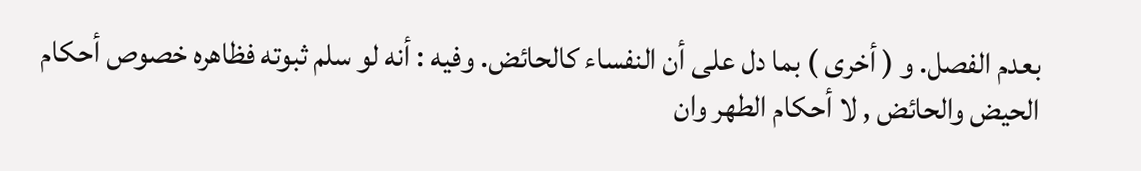بعدم الفصل. و ( أخرى ) بما دل على أن النفساء كالحائض. وفيه : أنه لو سلم ثبوته فظاهره خصوص أحكام الحيض والحائض , لا أحكام الطهر وان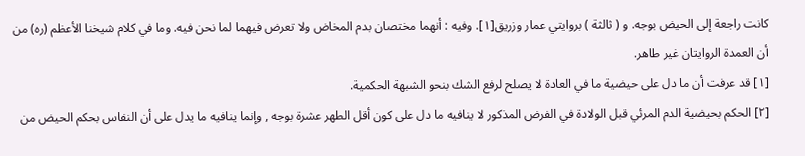كانت راجعة إلى الحيض بوجه. و ( ثالثة ) بروايتي عمار وزريق[١]. وفيه : أنهما مختصان بدم المخاض ولا تعرض فيهما لما نحن فيه. وما في كلام شيخنا الأعظم (ره) من أن العمدة الروايتان غير طاهر.
[١] قد عرفت أن ما دل على حيضية ما في العادة لا يصلح لرفع الشك بنحو الشبهة الحكمية.
[٢] الحكم بحيضية الدم المرئي قبل الولادة في الفرض المذكور لا ينافيه ما دل على كون أقل الطهر عشرة بوجه , وإنما ينافيه ما يدل على أن النفاس بحكم الحيض من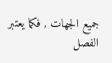جميع الجهات , فكما يعتبر الفصل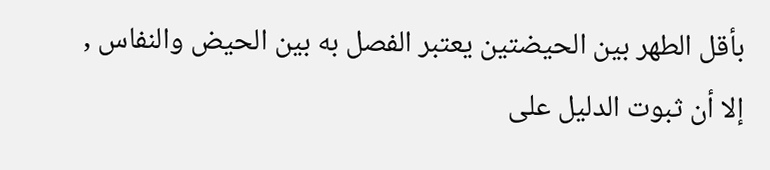بأقل الطهر بين الحيضتين يعتبر الفصل به بين الحيض والنفاس , إلا أن ثبوت الدليل على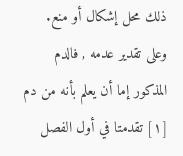ذلك محل إشكال أو منع. وعلى تقدير عدمه , فالدم المذكور إما أن يعلم بأنه من دم
[١] تقدمتا في أول الفصل